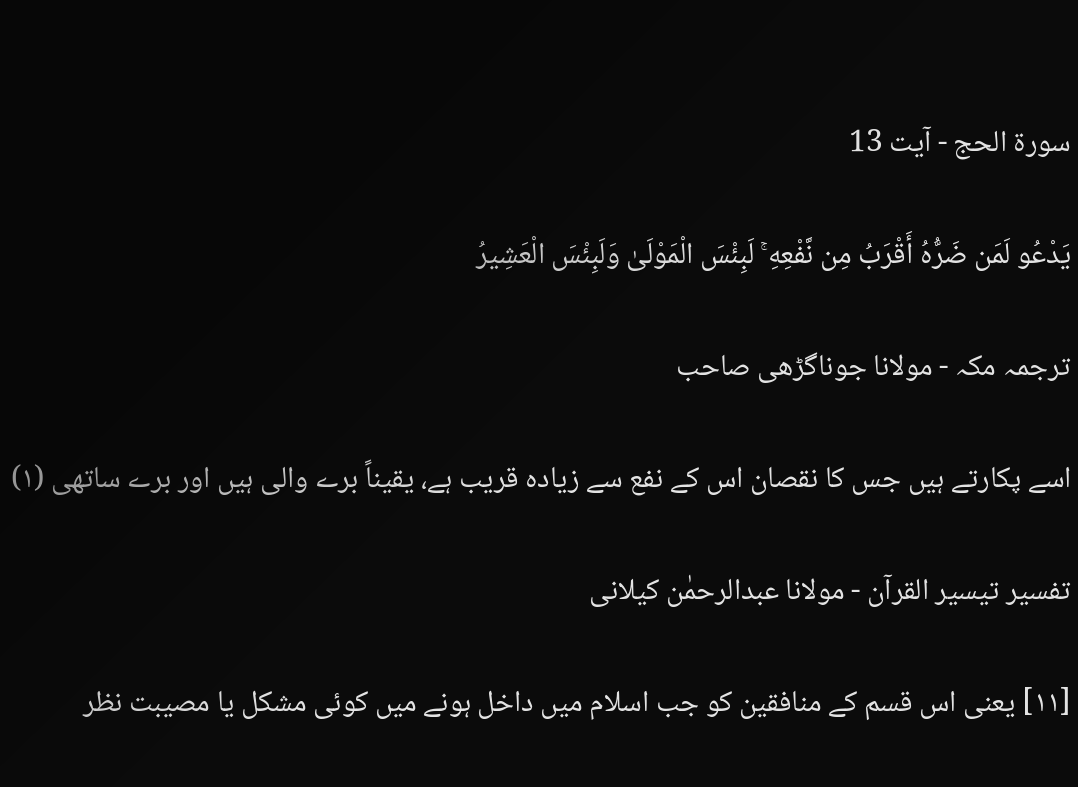سورة الحج - آیت 13

يَدْعُو لَمَن ضَرُّهُ أَقْرَبُ مِن نَّفْعِهِ ۚ لَبِئْسَ الْمَوْلَىٰ وَلَبِئْسَ الْعَشِيرُ

ترجمہ مکہ - مولانا جوناگڑھی صاحب

اسے پکارتے ہیں جس کا نقصان اس کے نفع سے زیادہ قریب ہے، یقیناً برے والی ہیں اور برے ساتھی (١)

تفسیر تیسیر القرآن - مولانا عبدالرحمٰن کیلانی

[١١] یعنی اس قسم کے منافقین کو جب اسلام میں داخل ہونے میں کوئی مشکل یا مصیبت نظر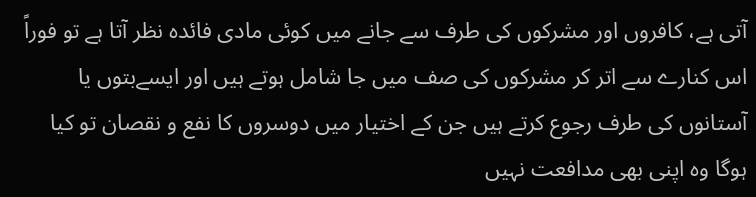آتی ہے، کافروں اور مشرکوں کی طرف سے جانے میں کوئی مادی فائدہ نظر آتا ہے تو فوراً اس کنارے سے اتر کر مشرکوں کی صف میں جا شامل ہوتے ہیں اور ایسےبتوں یا آستانوں کی طرف رجوع کرتے ہیں جن کے اختیار میں دوسروں کا نفع و نقصان تو کیا ہوگا وہ اپنی بھی مدافعت نہیں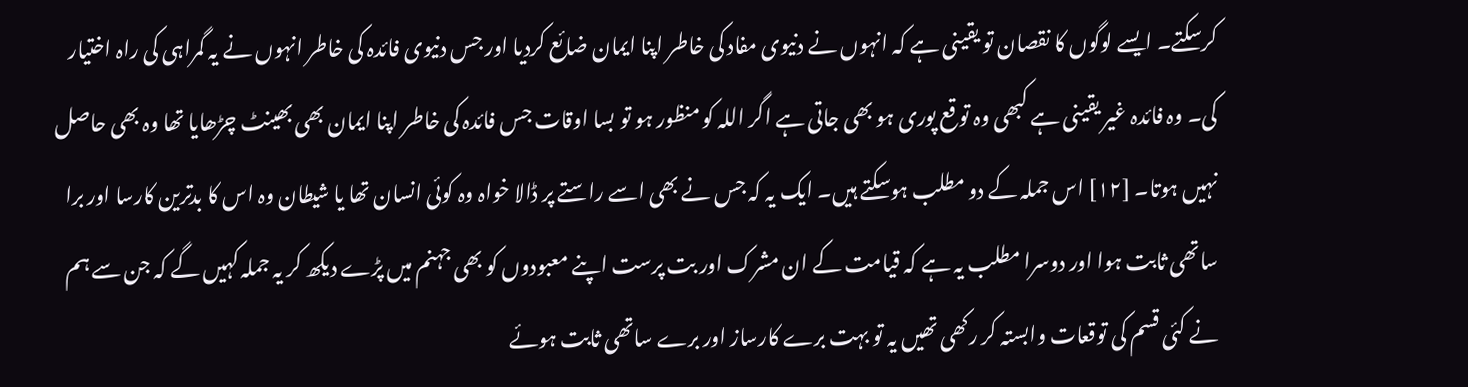کرسکتے۔ ایسے لوگوں کا نقصان تو یقینی ہے کہ انہوں نے دنیوی مفاد کی خاطر اپنا ایمان ضائع کردیا اور جس دنیوی فائدہ کی خاطر انہوں نے یہ گمراہی کی راہ اختیار کی۔ وہ فائدہ غیر یقینی ہے کبھی وہ توقع پوری ہو بھی جاتی ہے اگر اللہ کو منظور ہو تو بسا اوقات جس فائدہ کی خاطر اپنا ایمان بھی بھینٹ چڑھایا تھا وہ بھی حاصل نہیں ہوتا۔ [١٢] اس جملہ کے دو مطلب ہوسکتے ہیں۔ ایک یہ کہ جس نے بھی اسے راستے پر ڈالا خواہ وہ کوئی انسان تھا یا شیطان وہ اس کا بدترین کارسا اور برا ساتھی ثابت ہوا اور دوسرا مطلب یہ ہے کہ قیامت کے ان مشرک اور بت پرست اپنے معبودوں کو بھی جہنم میں پڑے دیکھ کر یہ جملہ کہیں گے کہ جن سے ہم نے کئی قسم کی توقعات وابستہ کر رکھی تھیں یہ تو بہت برے کارساز اور برے ساتھی ثابت ہوئے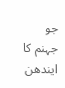جو جہنم کا ایندھن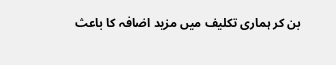بن کر ہماری تکلیف میں مزید اضافہ کا باعث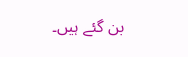بن گئے ہیں۔